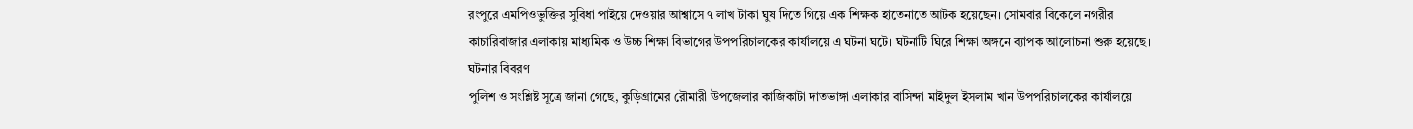রংপুরে এমপিওভুক্তির সুবিধা পাইয়ে দেওয়ার আশ্বাসে ৭ লাখ টাকা ঘুষ দিতে গিয়ে এক শিক্ষক হাতেনাতে আটক হয়েছেন। সোমবার বিকেলে নগরীর কাচারিবাজার এলাকায় মাধ্যমিক ও উচ্চ শিক্ষা বিভাগের উপপরিচালকের কার্যালয়ে এ ঘটনা ঘটে। ঘটনাটি ঘিরে শিক্ষা অঙ্গনে ব্যাপক আলোচনা শুরু হয়েছে।
ঘটনার বিবরণ
পুলিশ ও সংশ্লিষ্ট সূত্রে জানা গেছে, কুড়িগ্রামের রৌমারী উপজেলার কাজিকাটা দাতভাঙ্গা এলাকার বাসিন্দা মাইদুল ইসলাম খান উপপরিচালকের কার্যালয়ে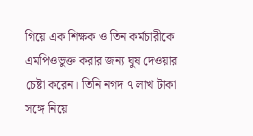গিয়ে এক শিক্ষক ও তিন কর্মচারীকে এমপিওভুক্ত করার জন্য ঘুষ দেওয়ার চেষ্টা করেন। তিনি নগদ ৭ লাখ টাকা সঙ্গে নিয়ে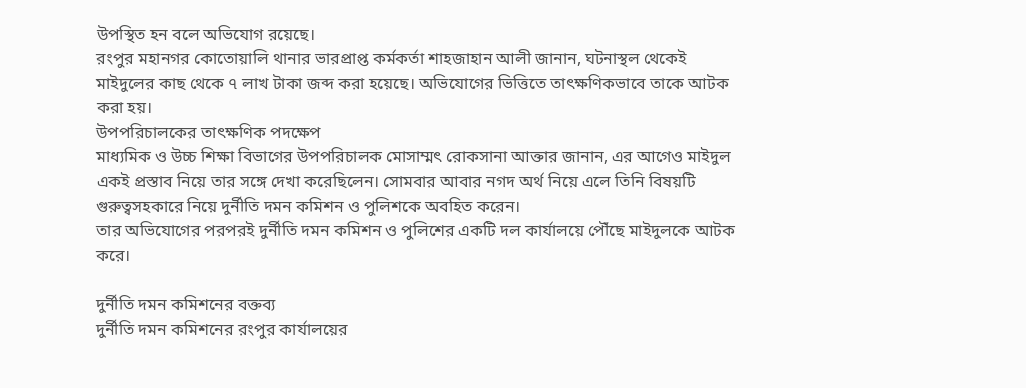উপস্থিত হন বলে অভিযোগ রয়েছে।
রংপুর মহানগর কোতোয়ালি থানার ভারপ্রাপ্ত কর্মকর্তা শাহজাহান আলী জানান, ঘটনাস্থল থেকেই মাইদুলের কাছ থেকে ৭ লাখ টাকা জব্দ করা হয়েছে। অভিযোগের ভিত্তিতে তাৎক্ষণিকভাবে তাকে আটক করা হয়।
উপপরিচালকের তাৎক্ষণিক পদক্ষেপ
মাধ্যমিক ও উচ্চ শিক্ষা বিভাগের উপপরিচালক মোসাম্মৎ রোকসানা আক্তার জানান, এর আগেও মাইদুল একই প্রস্তাব নিয়ে তার সঙ্গে দেখা করেছিলেন। সোমবার আবার নগদ অর্থ নিয়ে এলে তিনি বিষয়টি গুরুত্বসহকারে নিয়ে দুর্নীতি দমন কমিশন ও পুলিশকে অবহিত করেন।
তার অভিযোগের পরপরই দুর্নীতি দমন কমিশন ও পুলিশের একটি দল কার্যালয়ে পৌঁছে মাইদুলকে আটক করে।

দুর্নীতি দমন কমিশনের বক্তব্য
দুর্নীতি দমন কমিশনের রংপুর কার্যালয়ের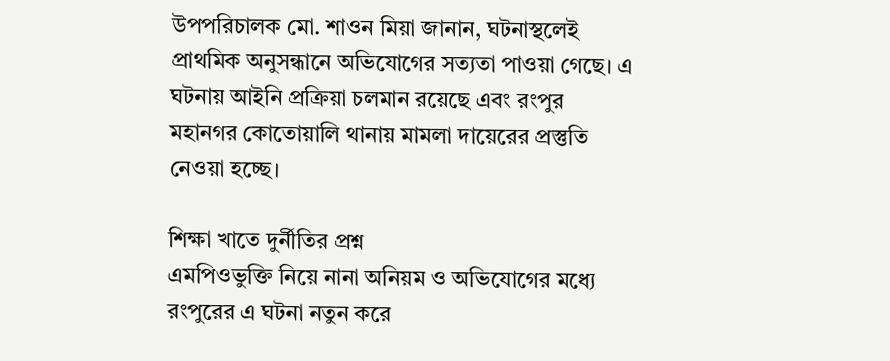উপপরিচালক মো. শাওন মিয়া জানান, ঘটনাস্থলেই প্রাথমিক অনুসন্ধানে অভিযোগের সত্যতা পাওয়া গেছে। এ ঘটনায় আইনি প্রক্রিয়া চলমান রয়েছে এবং রংপুর মহানগর কোতোয়ালি থানায় মামলা দায়েরের প্রস্তুতি নেওয়া হচ্ছে।

শিক্ষা খাতে দুর্নীতির প্রশ্ন
এমপিওভুক্তি নিয়ে নানা অনিয়ম ও অভিযোগের মধ্যে রংপুরের এ ঘটনা নতুন করে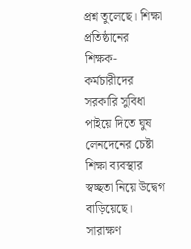প্রশ্ন তুলেছে। শিক্ষা প্রতিষ্ঠানের শিক্ষক-কর্মচারীদের সরকারি সুবিধা পাইয়ে দিতে ঘুষ লেনদেনের চেষ্টা শিক্ষা ব্যবস্থার স্বচ্ছতা নিয়ে উদ্বেগ বাড়িয়েছে।
সারাক্ষণ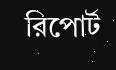রিপোর্ট